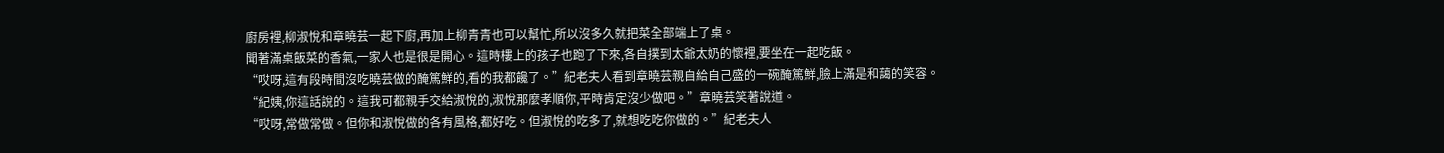廚房裡,柳淑悅和章曉芸一起下廚,再加上柳青青也可以幫忙,所以沒多久就把菜全部端上了桌。
聞著滿桌飯菜的香氣,一家人也是很是開心。這時樓上的孩子也跑了下來,各自撲到太爺太奶的懷裡,要坐在一起吃飯。
“哎呀,這有段時間沒吃曉芸做的醃篤鮮的,看的我都饞了。”紀老夫人看到章曉芸親自給自己盛的一碗醃篤鮮,臉上滿是和藹的笑容。
“紀姨,你這話說的。這我可都親手交給淑悅的,淑悅那麼孝順你,平時肯定沒少做吧。”章曉芸笑著說道。
“哎呀,常做常做。但你和淑悅做的各有風格,都好吃。但淑悅的吃多了,就想吃吃你做的。”紀老夫人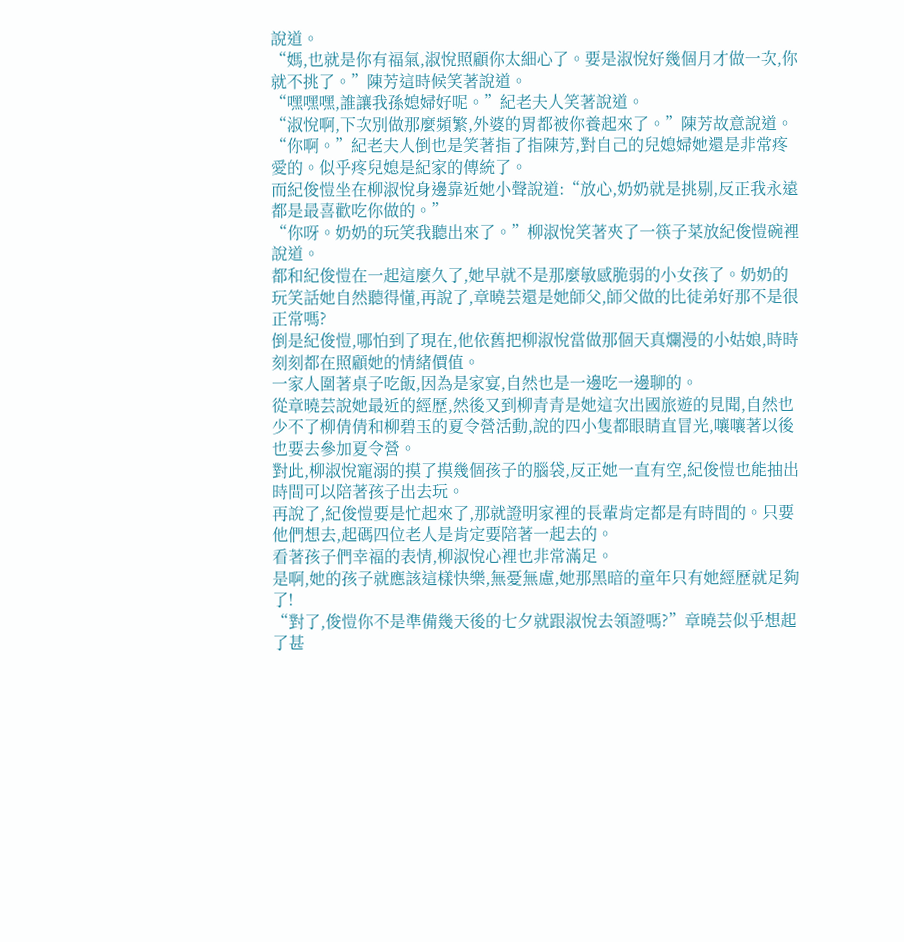說道。
“媽,也就是你有福氣,淑悅照顧你太細心了。要是淑悅好幾個月才做一次,你就不挑了。”陳芳這時候笑著說道。
“嘿嘿嘿,誰讓我孫媳婦好呢。”紀老夫人笑著說道。
“淑悅啊,下次別做那麼頻繁,外婆的胃都被你養起來了。”陳芳故意說道。
“你啊。”紀老夫人倒也是笑著指了指陳芳,對自己的兒媳婦她還是非常疼愛的。似乎疼兒媳是紀家的傳統了。
而紀俊愷坐在柳淑悅身邊靠近她小聲說道:“放心,奶奶就是挑剔,反正我永遠都是最喜歡吃你做的。”
“你呀。奶奶的玩笑我聽出來了。”柳淑悅笑著夾了一筷子菜放紀俊愷碗裡說道。
都和紀俊愷在一起這麼久了,她早就不是那麼敏感脆弱的小女孩了。奶奶的玩笑話她自然聽得懂,再說了,章曉芸還是她師父,師父做的比徒弟好那不是很正常嗎?
倒是紀俊愷,哪怕到了現在,他依舊把柳淑悅當做那個天真爛漫的小姑娘,時時刻刻都在照顧她的情緒價值。
一家人圍著桌子吃飯,因為是家宴,自然也是一邊吃一邊聊的。
從章曉芸說她最近的經歷,然後又到柳青青是她這次出國旅遊的見聞,自然也少不了柳倩倩和柳碧玉的夏令營活動,說的四小隻都眼睛直冒光,嚷嚷著以後也要去參加夏令營。
對此,柳淑悅寵溺的摸了摸幾個孩子的腦袋,反正她一直有空,紀俊愷也能抽出時間可以陪著孩子出去玩。
再說了,紀俊愷要是忙起來了,那就證明家裡的長輩肯定都是有時間的。只要他們想去,起碼四位老人是肯定要陪著一起去的。
看著孩子們幸福的表情,柳淑悅心裡也非常滿足。
是啊,她的孩子就應該這樣快樂,無憂無慮,她那黑暗的童年只有她經歷就足夠了!
“對了,俊愷你不是準備幾天後的七夕就跟淑悅去領證嗎?”章曉芸似乎想起了甚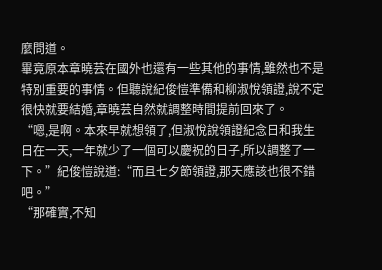麼問道。
畢竟原本章曉芸在國外也還有一些其他的事情,雖然也不是特別重要的事情。但聽說紀俊愷準備和柳淑悅領證,說不定很快就要結婚,章曉芸自然就調整時間提前回來了。
“嗯,是啊。本來早就想領了,但淑悅說領證紀念日和我生日在一天,一年就少了一個可以慶祝的日子,所以調整了一下。”紀俊愷說道:“而且七夕節領證,那天應該也很不錯吧。”
“那確實,不知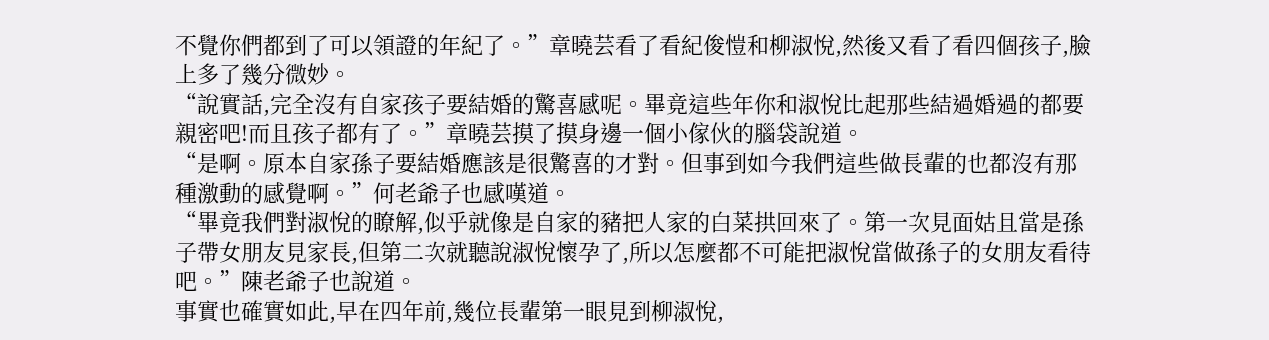不覺你們都到了可以領證的年紀了。”章曉芸看了看紀俊愷和柳淑悅,然後又看了看四個孩子,臉上多了幾分微妙。
“說實話,完全沒有自家孩子要結婚的驚喜感呢。畢竟這些年你和淑悅比起那些結過婚過的都要親密吧!而且孩子都有了。”章曉芸摸了摸身邊一個小傢伙的腦袋說道。
“是啊。原本自家孫子要結婚應該是很驚喜的才對。但事到如今我們這些做長輩的也都沒有那種激動的感覺啊。”何老爺子也感嘆道。
“畢竟我們對淑悅的瞭解,似乎就像是自家的豬把人家的白菜拱回來了。第一次見面姑且當是孫子帶女朋友見家長,但第二次就聽說淑悅懷孕了,所以怎麼都不可能把淑悅當做孫子的女朋友看待吧。”陳老爺子也說道。
事實也確實如此,早在四年前,幾位長輩第一眼見到柳淑悅,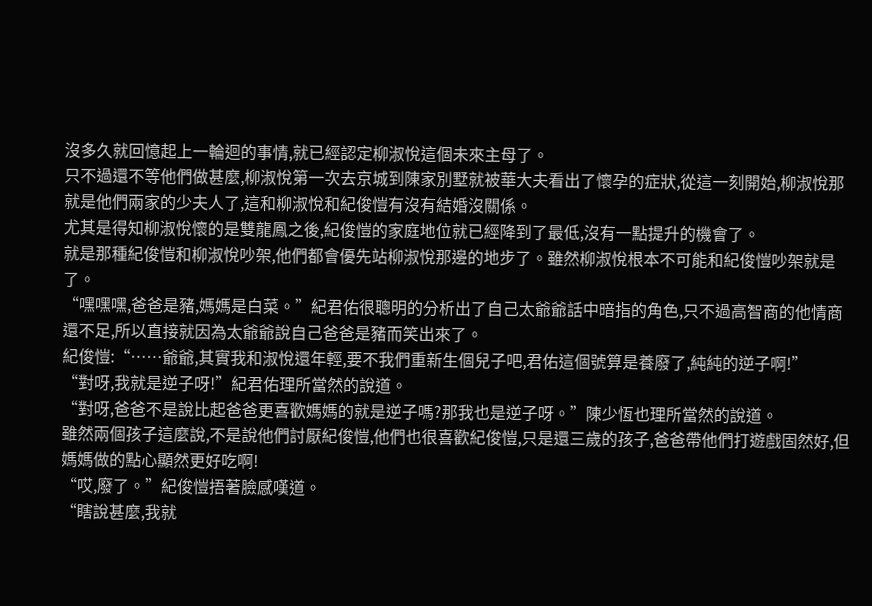沒多久就回憶起上一輪迴的事情,就已經認定柳淑悅這個未來主母了。
只不過還不等他們做甚麼,柳淑悅第一次去京城到陳家別墅就被華大夫看出了懷孕的症狀,從這一刻開始,柳淑悅那就是他們兩家的少夫人了,這和柳淑悅和紀俊愷有沒有結婚沒關係。
尤其是得知柳淑悅懷的是雙龍鳳之後,紀俊愷的家庭地位就已經降到了最低,沒有一點提升的機會了。
就是那種紀俊愷和柳淑悅吵架,他們都會優先站柳淑悅那邊的地步了。雖然柳淑悅根本不可能和紀俊愷吵架就是了。
“嘿嘿嘿,爸爸是豬,媽媽是白菜。”紀君佑很聰明的分析出了自己太爺爺話中暗指的角色,只不過高智商的他情商還不足,所以直接就因為太爺爺說自己爸爸是豬而笑出來了。
紀俊愷:“……爺爺,其實我和淑悅還年輕,要不我們重新生個兒子吧,君佑這個號算是養廢了,純純的逆子啊!”
“對呀,我就是逆子呀!”紀君佑理所當然的說道。
“對呀,爸爸不是說比起爸爸更喜歡媽媽的就是逆子嗎?那我也是逆子呀。”陳少恆也理所當然的說道。
雖然兩個孩子這麼說,不是說他們討厭紀俊愷,他們也很喜歡紀俊愷,只是還三歲的孩子,爸爸帶他們打遊戲固然好,但媽媽做的點心顯然更好吃啊!
“哎,廢了。”紀俊愷捂著臉感嘆道。
“瞎說甚麼,我就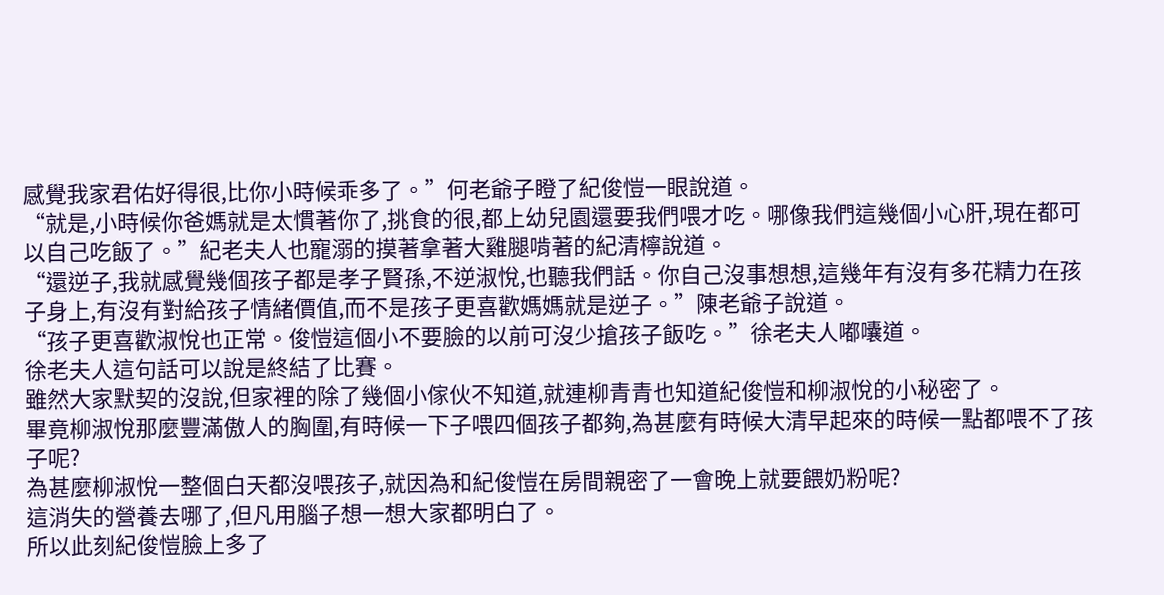感覺我家君佑好得很,比你小時候乖多了。”何老爺子瞪了紀俊愷一眼說道。
“就是,小時候你爸媽就是太慣著你了,挑食的很,都上幼兒園還要我們喂才吃。哪像我們這幾個小心肝,現在都可以自己吃飯了。”紀老夫人也寵溺的摸著拿著大雞腿啃著的紀清檸說道。
“還逆子,我就感覺幾個孩子都是孝子賢孫,不逆淑悅,也聽我們話。你自己沒事想想,這幾年有沒有多花精力在孩子身上,有沒有對給孩子情緒價值,而不是孩子更喜歡媽媽就是逆子。”陳老爺子說道。
“孩子更喜歡淑悅也正常。俊愷這個小不要臉的以前可沒少搶孩子飯吃。”徐老夫人嘟囔道。
徐老夫人這句話可以說是終結了比賽。
雖然大家默契的沒說,但家裡的除了幾個小傢伙不知道,就連柳青青也知道紀俊愷和柳淑悅的小秘密了。
畢竟柳淑悅那麼豐滿傲人的胸圍,有時候一下子喂四個孩子都夠,為甚麼有時候大清早起來的時候一點都喂不了孩子呢?
為甚麼柳淑悅一整個白天都沒喂孩子,就因為和紀俊愷在房間親密了一會晚上就要餵奶粉呢?
這消失的營養去哪了,但凡用腦子想一想大家都明白了。
所以此刻紀俊愷臉上多了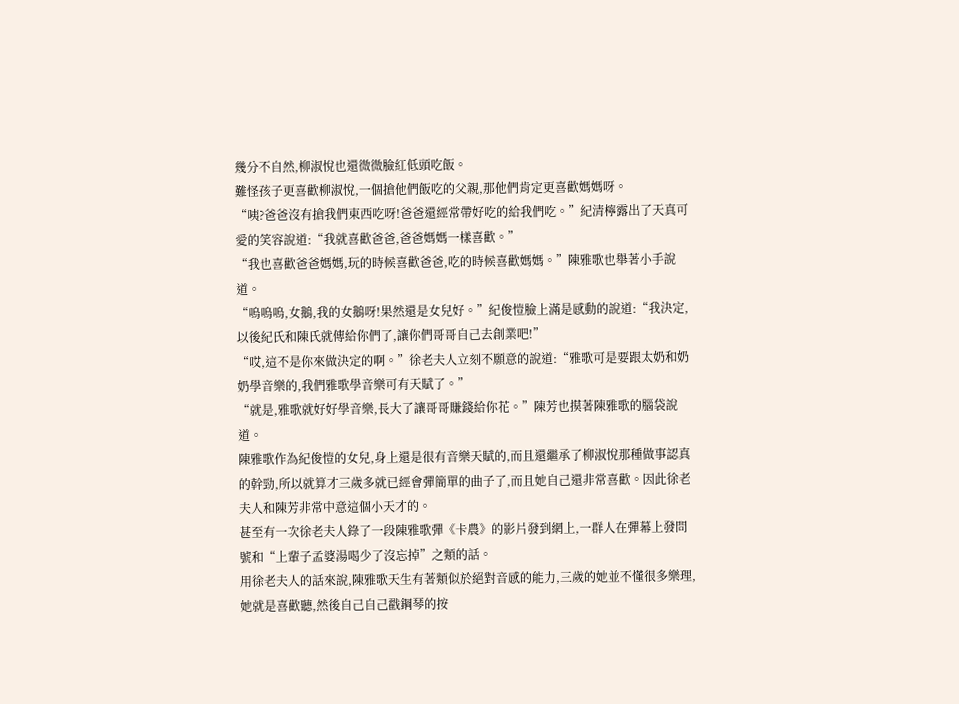幾分不自然,柳淑悅也還微微臉紅低頭吃飯。
難怪孩子更喜歡柳淑悅,一個搶他們飯吃的父親,那他們肯定更喜歡媽媽呀。
“咦?爸爸沒有搶我們東西吃呀!爸爸還經常帶好吃的給我們吃。”紀清檸露出了天真可愛的笑容說道:“我就喜歡爸爸,爸爸媽媽一樣喜歡。”
“我也喜歡爸爸媽媽,玩的時候喜歡爸爸,吃的時候喜歡媽媽。”陳雅歌也舉著小手說道。
“嗚嗚嗚,女鵝,我的女鵝呀!果然還是女兒好。”紀俊愷臉上滿是感動的說道:“我決定,以後紀氏和陳氏就傳給你們了,讓你們哥哥自己去創業吧!”
“哎,這不是你來做決定的啊。”徐老夫人立刻不願意的說道:“雅歌可是要跟太奶和奶奶學音樂的,我們雅歌學音樂可有天賦了。”
“就是,雅歌就好好學音樂,長大了讓哥哥賺錢給你花。”陳芳也摸著陳雅歌的腦袋說道。
陳雅歌作為紀俊愷的女兒,身上還是很有音樂天賦的,而且還繼承了柳淑悅那種做事認真的幹勁,所以就算才三歲多就已經會彈簡單的曲子了,而且她自己還非常喜歡。因此徐老夫人和陳芳非常中意這個小天才的。
甚至有一次徐老夫人錄了一段陳雅歌彈《卡農》的影片發到網上,一群人在彈幕上發問號和“上輩子孟婆湯喝少了沒忘掉”之類的話。
用徐老夫人的話來說,陳雅歌天生有著類似於絕對音感的能力,三歲的她並不懂很多樂理,她就是喜歡聽,然後自己自己戳鋼琴的按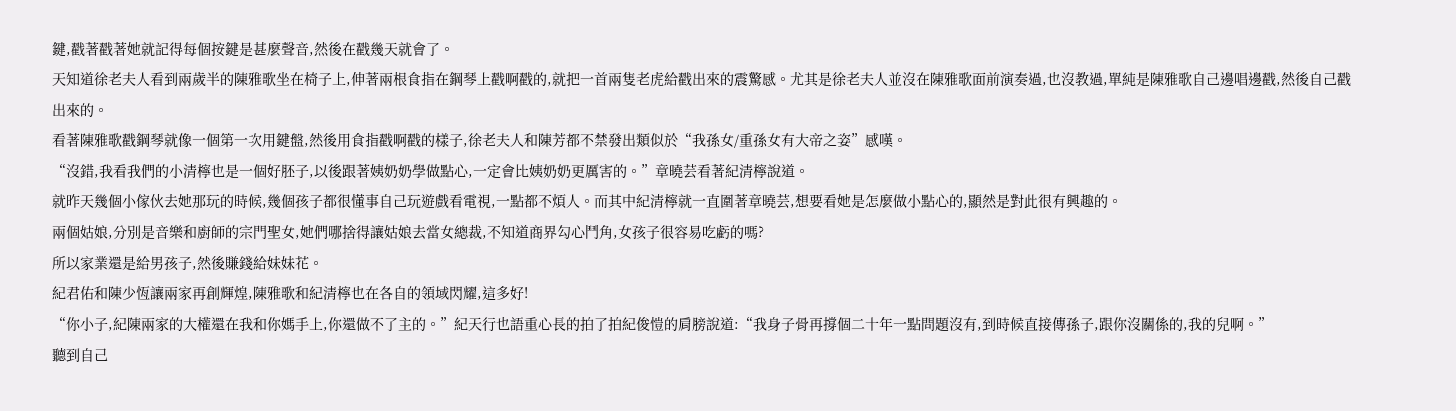鍵,戳著戳著她就記得每個按鍵是甚麼聲音,然後在戳幾天就會了。
天知道徐老夫人看到兩歲半的陳雅歌坐在椅子上,伸著兩根食指在鋼琴上戳啊戳的,就把一首兩隻老虎給戳出來的震驚感。尤其是徐老夫人並沒在陳雅歌面前演奏過,也沒教過,單純是陳雅歌自己邊唱邊戳,然後自己戳出來的。
看著陳雅歌戳鋼琴就像一個第一次用鍵盤,然後用食指戳啊戳的樣子,徐老夫人和陳芳都不禁發出類似於“我孫女/重孫女有大帝之姿”感嘆。
“沒錯,我看我們的小清檸也是一個好胚子,以後跟著姨奶奶學做點心,一定會比姨奶奶更厲害的。”章曉芸看著紀清檸說道。
就昨天幾個小傢伙去她那玩的時候,幾個孩子都很懂事自己玩遊戲看電視,一點都不煩人。而其中紀清檸就一直圍著章曉芸,想要看她是怎麼做小點心的,顯然是對此很有興趣的。
兩個姑娘,分別是音樂和廚師的宗門聖女,她們哪捨得讓姑娘去當女總裁,不知道商界勾心鬥角,女孩子很容易吃虧的嗎?
所以家業還是給男孩子,然後賺錢給妹妹花。
紀君佑和陳少恆讓兩家再創輝煌,陳雅歌和紀清檸也在各自的領域閃耀,這多好!
“你小子,紀陳兩家的大權還在我和你媽手上,你還做不了主的。”紀天行也語重心長的拍了拍紀俊愷的肩膀說道:“我身子骨再撐個二十年一點問題沒有,到時候直接傳孫子,跟你沒關係的,我的兒啊。”
聽到自己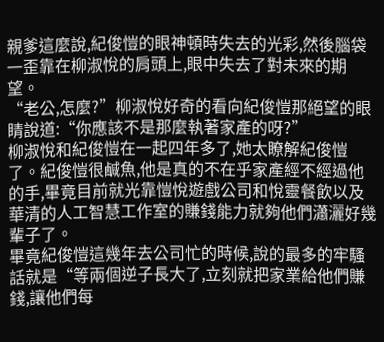親爹這麼說,紀俊愷的眼神頓時失去的光彩,然後腦袋一歪靠在柳淑悅的肩頭上,眼中失去了對未來的期望。
“老公,怎麼?”柳淑悅好奇的看向紀俊愷那絕望的眼睛說道:“你應該不是那麼執著家產的呀?”
柳淑悅和紀俊愷在一起四年多了,她太瞭解紀俊愷了。紀俊愷很鹹魚,他是真的不在乎家產經不經過他的手,畢竟目前就光靠愷悅遊戲公司和悅靈餐飲以及華清的人工智慧工作室的賺錢能力就夠他們瀟灑好幾輩子了。
畢竟紀俊愷這幾年去公司忙的時候,說的最多的牢騷話就是“等兩個逆子長大了,立刻就把家業給他們賺錢,讓他們每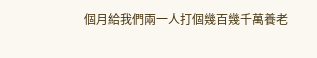個月給我們兩一人打個幾百幾千萬養老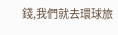錢,我們就去環球旅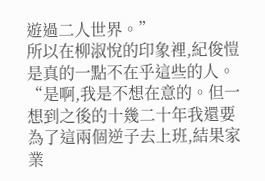遊過二人世界。”
所以在柳淑悅的印象裡,紀俊愷是真的一點不在乎這些的人。
“是啊,我是不想在意的。但一想到之後的十幾二十年我還要為了這兩個逆子去上班,結果家業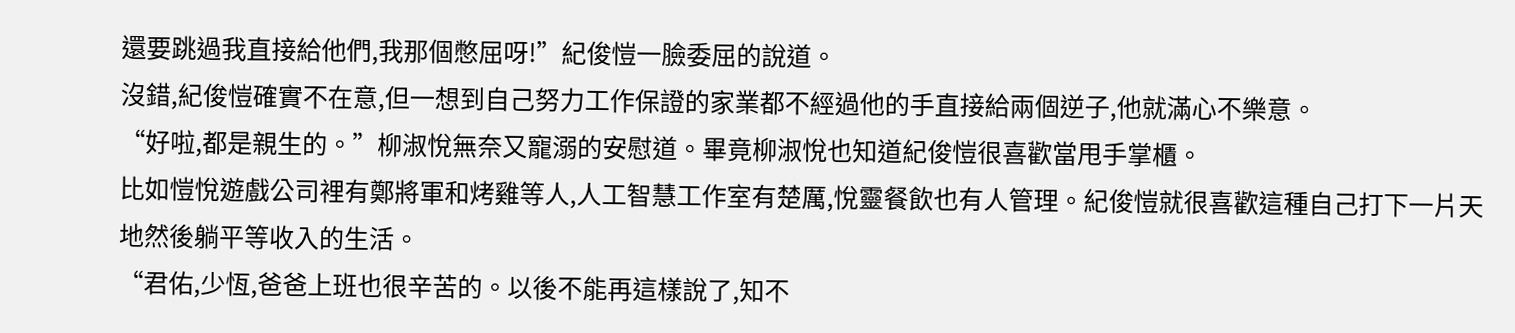還要跳過我直接給他們,我那個憋屈呀!”紀俊愷一臉委屈的說道。
沒錯,紀俊愷確實不在意,但一想到自己努力工作保證的家業都不經過他的手直接給兩個逆子,他就滿心不樂意。
“好啦,都是親生的。”柳淑悅無奈又寵溺的安慰道。畢竟柳淑悅也知道紀俊愷很喜歡當甩手掌櫃。
比如愷悅遊戲公司裡有鄭將軍和烤雞等人,人工智慧工作室有楚厲,悅靈餐飲也有人管理。紀俊愷就很喜歡這種自己打下一片天地然後躺平等收入的生活。
“君佑,少恆,爸爸上班也很辛苦的。以後不能再這樣說了,知不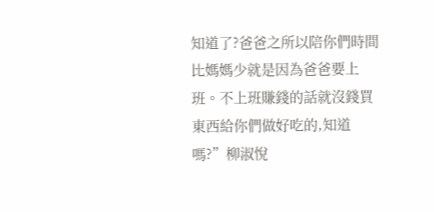知道了?爸爸之所以陪你們時間比媽媽少就是因為爸爸要上班。不上班賺錢的話就沒錢買東西給你們做好吃的,知道嗎?”柳淑悅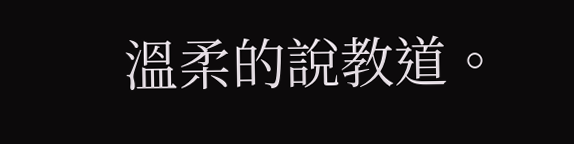溫柔的說教道。